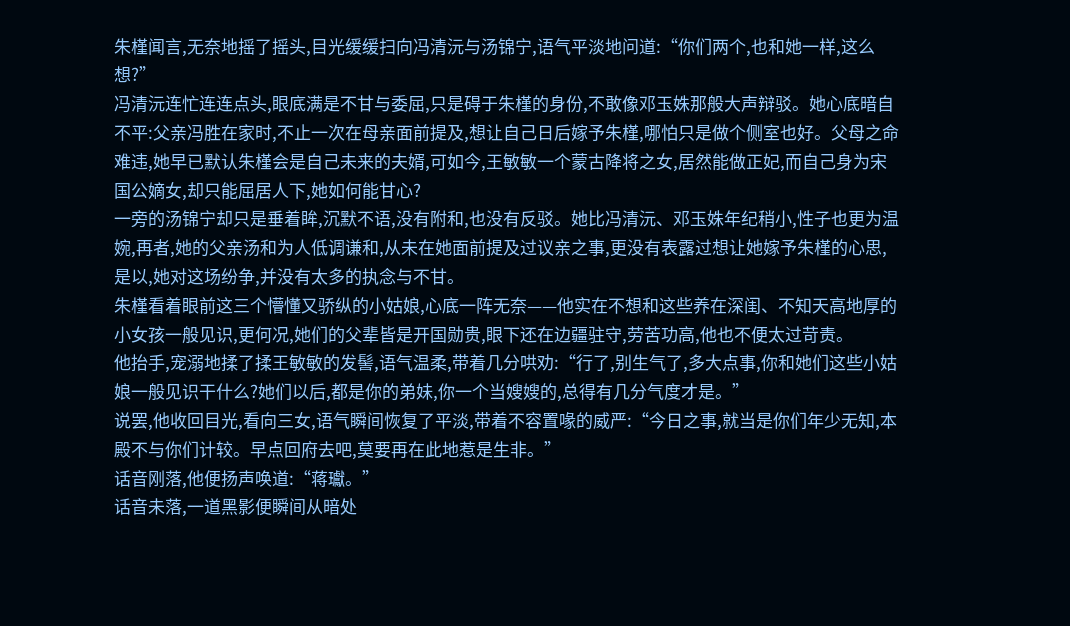朱槿闻言,无奈地摇了摇头,目光缓缓扫向冯清沅与汤锦宁,语气平淡地问道:“你们两个,也和她一样,这么想?”
冯清沅连忙连连点头,眼底满是不甘与委屈,只是碍于朱槿的身份,不敢像邓玉姝那般大声辩驳。她心底暗自不平:父亲冯胜在家时,不止一次在母亲面前提及,想让自己日后嫁予朱槿,哪怕只是做个侧室也好。父母之命难违,她早已默认朱槿会是自己未来的夫婿,可如今,王敏敏一个蒙古降将之女,居然能做正妃,而自己身为宋国公嫡女,却只能屈居人下,她如何能甘心?
一旁的汤锦宁却只是垂着眸,沉默不语,没有附和,也没有反驳。她比冯清沅、邓玉姝年纪稍小,性子也更为温婉,再者,她的父亲汤和为人低调谦和,从未在她面前提及过议亲之事,更没有表露过想让她嫁予朱槿的心思,是以,她对这场纷争,并没有太多的执念与不甘。
朱槿看着眼前这三个懵懂又骄纵的小姑娘,心底一阵无奈——他实在不想和这些养在深闺、不知天高地厚的小女孩一般见识,更何况,她们的父辈皆是开国勋贵,眼下还在边疆驻守,劳苦功高,他也不便太过苛责。
他抬手,宠溺地揉了揉王敏敏的发髻,语气温柔,带着几分哄劝:“行了,别生气了,多大点事,你和她们这些小姑娘一般见识干什么?她们以后,都是你的弟妹,你一个当嫂嫂的,总得有几分气度才是。”
说罢,他收回目光,看向三女,语气瞬间恢复了平淡,带着不容置喙的威严:“今日之事,就当是你们年少无知,本殿不与你们计较。早点回府去吧,莫要再在此地惹是生非。”
话音刚落,他便扬声唤道:“蒋瓛。”
话音未落,一道黑影便瞬间从暗处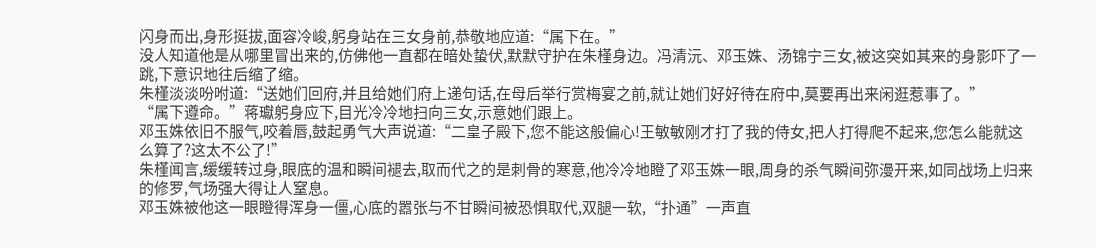闪身而出,身形挺拔,面容冷峻,躬身站在三女身前,恭敬地应道:“属下在。”
没人知道他是从哪里冒出来的,仿佛他一直都在暗处蛰伏,默默守护在朱槿身边。冯清沅、邓玉姝、汤锦宁三女,被这突如其来的身影吓了一跳,下意识地往后缩了缩。
朱槿淡淡吩咐道:“送她们回府,并且给她们府上递句话,在母后举行赏梅宴之前,就让她们好好待在府中,莫要再出来闲逛惹事了。”
“属下遵命。”蒋瓛躬身应下,目光冷冷地扫向三女,示意她们跟上。
邓玉姝依旧不服气,咬着唇,鼓起勇气大声说道:“二皇子殿下,您不能这般偏心!王敏敏刚才打了我的侍女,把人打得爬不起来,您怎么能就这么算了?这太不公了!”
朱槿闻言,缓缓转过身,眼底的温和瞬间褪去,取而代之的是刺骨的寒意,他冷冷地瞪了邓玉姝一眼,周身的杀气瞬间弥漫开来,如同战场上归来的修罗,气场强大得让人窒息。
邓玉姝被他这一眼瞪得浑身一僵,心底的嚣张与不甘瞬间被恐惧取代,双腿一软,“扑通”一声直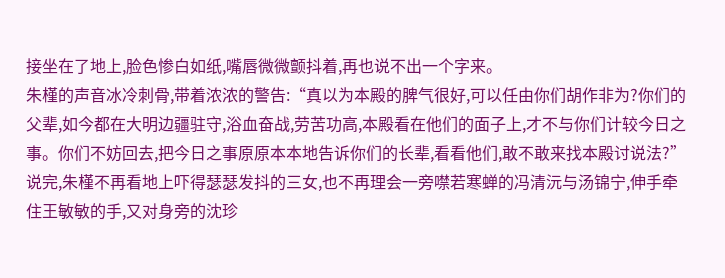接坐在了地上,脸色惨白如纸,嘴唇微微颤抖着,再也说不出一个字来。
朱槿的声音冰冷刺骨,带着浓浓的警告:“真以为本殿的脾气很好,可以任由你们胡作非为?你们的父辈,如今都在大明边疆驻守,浴血奋战,劳苦功高,本殿看在他们的面子上,才不与你们计较今日之事。你们不妨回去,把今日之事原原本本地告诉你们的长辈,看看他们,敢不敢来找本殿讨说法?”
说完,朱槿不再看地上吓得瑟瑟发抖的三女,也不再理会一旁噤若寒蝉的冯清沅与汤锦宁,伸手牵住王敏敏的手,又对身旁的沈珍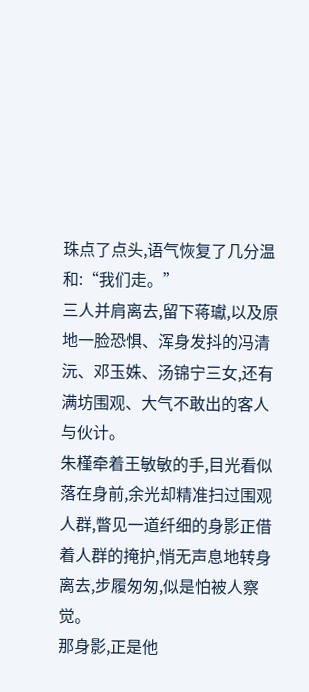珠点了点头,语气恢复了几分温和:“我们走。”
三人并肩离去,留下蒋瓛,以及原地一脸恐惧、浑身发抖的冯清沅、邓玉姝、汤锦宁三女,还有满坊围观、大气不敢出的客人与伙计。
朱槿牵着王敏敏的手,目光看似落在身前,余光却精准扫过围观人群,瞥见一道纤细的身影正借着人群的掩护,悄无声息地转身离去,步履匆匆,似是怕被人察觉。
那身影,正是他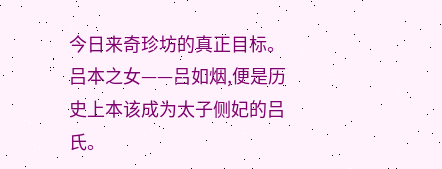今日来奇珍坊的真正目标。
吕本之女——吕如烟,便是历史上本该成为太子侧妃的吕氏。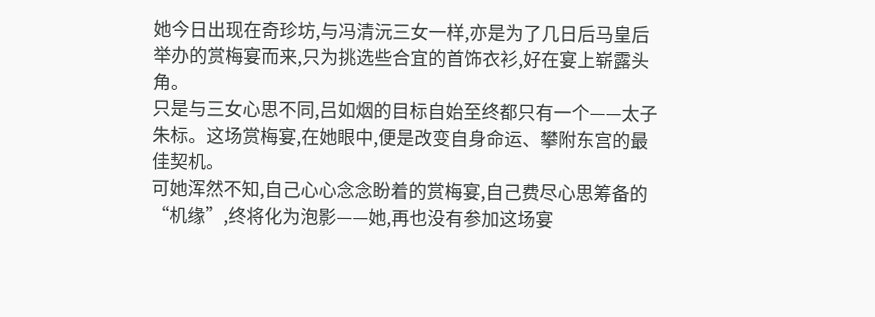她今日出现在奇珍坊,与冯清沅三女一样,亦是为了几日后马皇后举办的赏梅宴而来,只为挑选些合宜的首饰衣衫,好在宴上崭露头角。
只是与三女心思不同,吕如烟的目标自始至终都只有一个——太子朱标。这场赏梅宴,在她眼中,便是改变自身命运、攀附东宫的最佳契机。
可她浑然不知,自己心心念念盼着的赏梅宴,自己费尽心思筹备的“机缘”,终将化为泡影——她,再也没有参加这场宴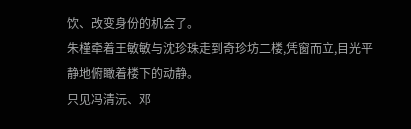饮、改变身份的机会了。
朱槿牵着王敏敏与沈珍珠走到奇珍坊二楼,凭窗而立,目光平静地俯瞰着楼下的动静。
只见冯清沅、邓